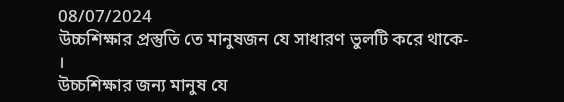08/07/2024
উচ্চশিক্ষার প্রস্তুতি তে মানুষজন যে সাধারণ ভুলটি করে থাকে-
।
উচ্চশিক্ষার জন্য মানুষ যে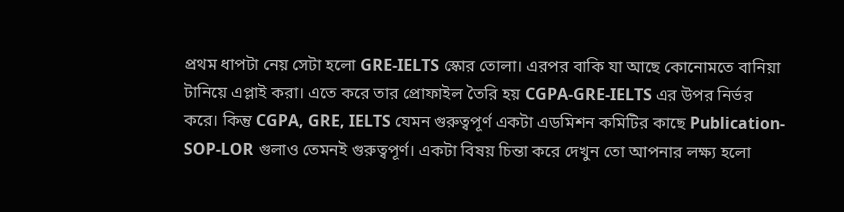প্রথম ধাপটা নেয় সেটা হলো GRE-IELTS স্কোর তোলা। এরপর বাকি যা আছে কোনোমতে বানিয়া টানিয়ে এপ্লাই করা। এতে করে তার প্রোফাইল তৈরি হয় CGPA-GRE-IELTS এর উপর নির্ভর করে। কিন্তু CGPA, GRE, IELTS যেমন গুরুত্বপূর্ণ একটা এডমিশন কমিটির কাছে Publication-SOP-LOR গুলাও তেমনই গুরুত্বপূর্ণ। একটা বিষয় চিন্তা করে দেখুন তো আপনার লক্ষ্য হলো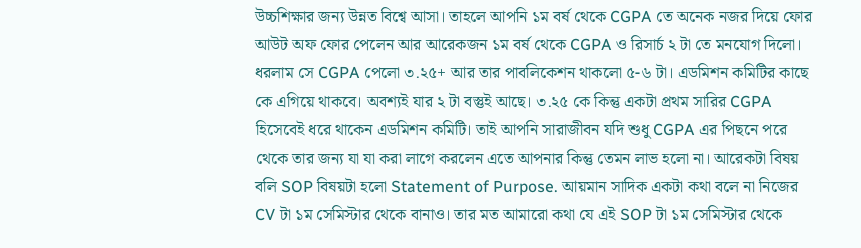উচ্চশিক্ষার জন্য উন্নত বিশ্বে আসা। তাহলে আপনি ১ম বর্ষ থেকে CGPA তে অনেক নজর দিয়ে ফোর আউট অফ ফোর পেলেন আর আরেকজন ১ম বর্ষ থেকে CGPA ও রিসার্চ ২ টা তে মনযোগ দিলো। ধরলাম সে CGPA পেলো ৩.২৫+ আর তার পাবলিকেশন থাকলো ৫-৬ টা। এডমিশন কমিটির কাছে কে এগিয়ে থাকবে। অবশ্যই যার ২ টা বস্তুই আছে। ৩.২৫ কে কিন্তু একটা প্রথম সারির CGPA হিসেবেই ধরে থাকেন এডমিশন কমিটি। তাই আপনি সারাজীবন যদি শুধু CGPA এর পিছনে পরে থেকে তার জন্য যা যা করা লাগে করলেন এতে আপনার কিন্তু তেমন লাভ হলো না। আরেকটা বিষয় বলি SOP বিষয়টা হলো Statement of Purpose. আয়মান সাদিক একটা কথা বলে না নিজের CV টা ১ম সেমিস্টার থেকে বানাও। তার মত আমারো কথা যে এই SOP টা ১ম সেমিস্টার থেকে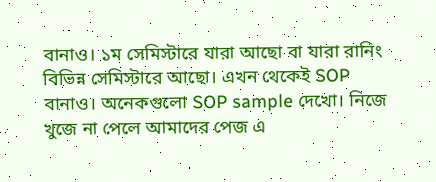বানাও। ১ম সেমিস্টারে যারা আছো বা যারা রানিং বিভিন্ন সেমিস্টারে আছো। এখন থেকেই SOP বানাও। অনেকগুলো SOP sample দেখো। নিজে খুজে না পেলে আমাদের পেজ এ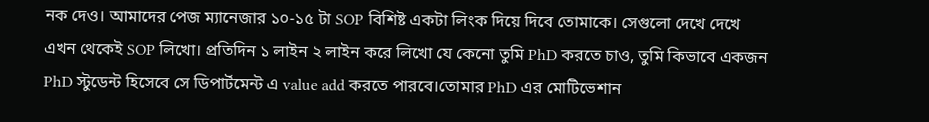নক দেও। আমাদের পেজ ম্যানেজার ১০-১৫ টা SOP বিশিষ্ট একটা লিংক দিয়ে দিবে তোমাকে। সেগুলো দেখে দেখে এখন থেকেই SOP লিখো। প্রতিদিন ১ লাইন ২ লাইন করে লিখো যে কেনো তুমি PhD করতে চাও, তুমি কিভাবে একজন PhD স্টুডেন্ট হিসেবে সে ডিপার্টমেন্ট এ value add করতে পারবে।তোমার PhD এর মোটিভেশান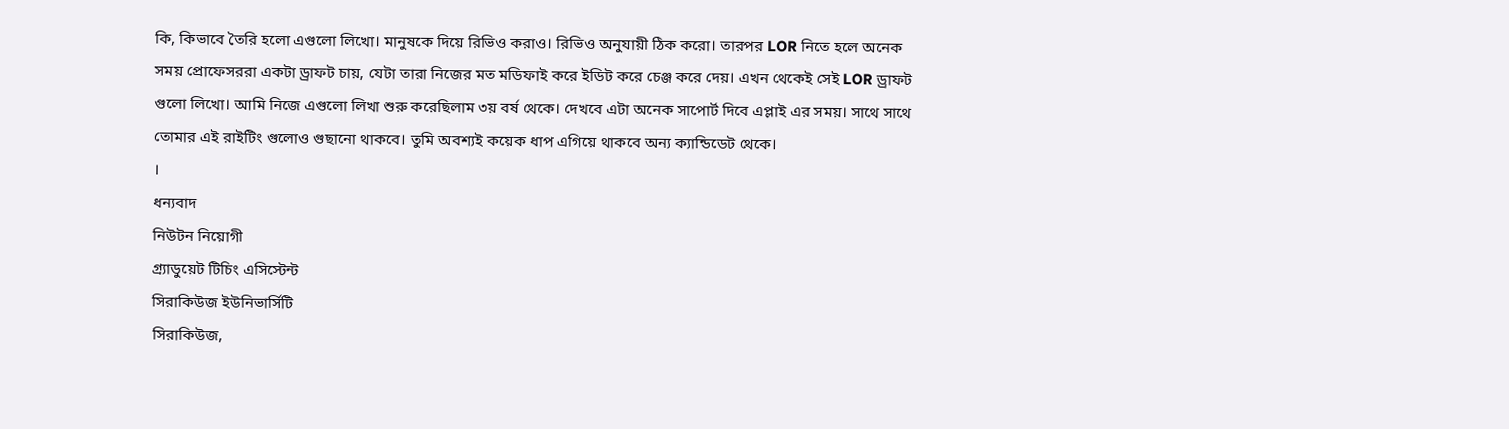কি, কিভাবে তৈরি হলো এগুলো লিখো। মানুষকে দিয়ে রিভিও করাও। রিভিও অনুযায়ী ঠিক করো। তারপর LOR নিতে হলে অনেক সময় প্রোফেসররা একটা ড্রাফট চায়, যেটা তারা নিজের মত মডিফাই করে ইডিট করে চেঞ্জ করে দেয়। এখন থেকেই সেই LOR ড্রাফট গুলো লিখো। আমি নিজে এগুলো লিখা শুরু করেছিলাম ৩য় বর্ষ থেকে। দেখবে এটা অনেক সাপোর্ট দিবে এপ্লাই এর সময়। সাথে সাথে তোমার এই রাইটিং গুলোও গুছানো থাকবে। তুমি অবশ্যই কয়েক ধাপ এগিয়ে থাকবে অন্য ক্যান্ডিডেট থেকে।
।
ধন্যবাদ
নিউটন নিয়োগী
গ্র্যাডুয়েট টিচিং এসিস্টেন্ট
সিরাকিউজ ইউনিভার্সিটি
সিরাকিউজ,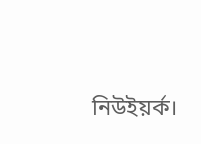নিউইয়র্ক।